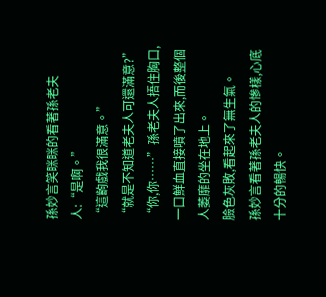孫妙言笑眯眯的看著孫老夫人:“是啊。”
“這齣戲我很滿意。”
“就是不知道老夫人可還滿意?”
“你,你……”孫老夫人捂住胸口,一口鮮血直接噴了出來,而後整個人萎靡的坐在地上。
臉色灰敗,看起來了無生氣。
孫妙言看著孫老夫人的慘樣,心底十分的暢快。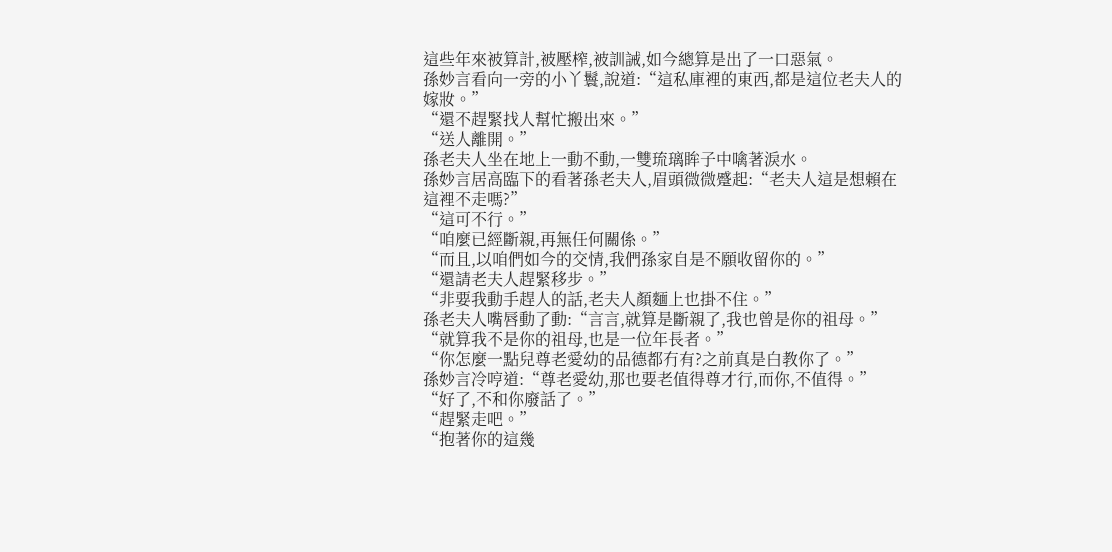這些年來被算計,被壓榨,被訓誡,如今總算是出了一口惡氣。
孫妙言看向一旁的小丫鬟,說道:“這私庫裡的東西,都是這位老夫人的嫁妝。”
“還不趕緊找人幫忙搬出來。”
“送人離開。”
孫老夫人坐在地上一動不動,一雙琉璃眸子中噙著淚水。
孫妙言居高臨下的看著孫老夫人,眉頭微微蹙起:“老夫人這是想賴在這裡不走嗎?”
“這可不行。”
“咱麼已經斷親,再無任何關係。”
“而且,以咱們如今的交情,我們孫家自是不願收留你的。”
“還請老夫人趕緊移步。”
“非要我動手趕人的話,老夫人顏麵上也掛不住。”
孫老夫人嘴唇動了動:“言言,就算是斷親了,我也曾是你的祖母。”
“就算我不是你的祖母,也是一位年長者。”
“你怎麼一點兒尊老愛幼的品德都冇有?之前真是白教你了。”
孫妙言冷哼道:“尊老愛幼,那也要老值得尊才行,而你,不值得。”
“好了,不和你廢話了。”
“趕緊走吧。”
“抱著你的這幾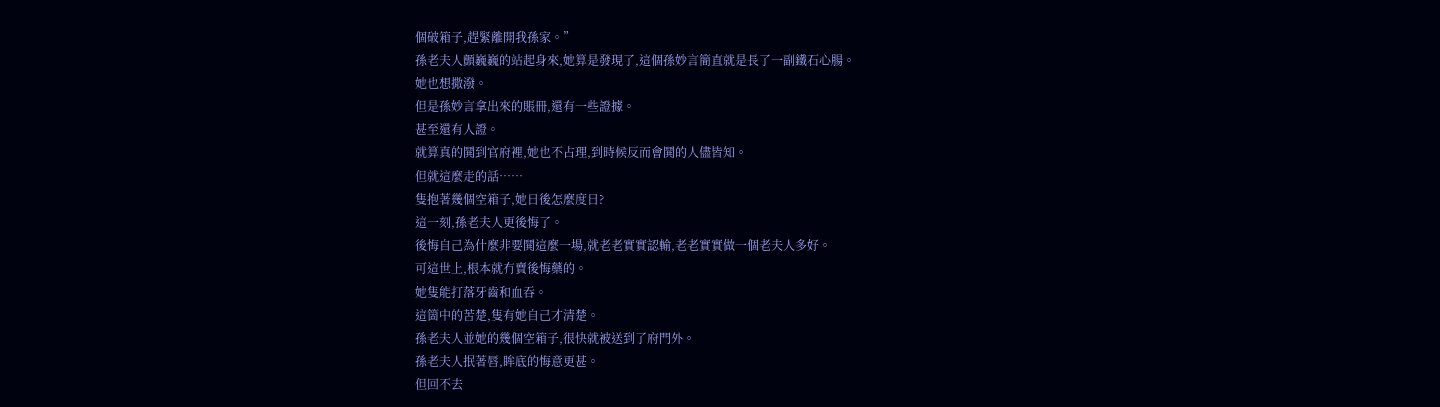個破箱子,趕緊離開我孫家。”
孫老夫人顫巍巍的站起身來,她算是發現了,這個孫妙言簡直就是長了一副鐵石心腸。
她也想撒潑。
但是孫妙言拿出來的賬冊,還有一些證據。
甚至還有人證。
就算真的鬨到官府裡,她也不占理,到時候反而會鬨的人儘皆知。
但就這麼走的話……
隻抱著幾個空箱子,她日後怎麼度日?
這一刻,孫老夫人更後悔了。
後悔自己為什麼非要鬨這麼一場,就老老實實認輸,老老實實做一個老夫人多好。
可這世上,根本就冇賣後悔藥的。
她隻能打落牙齒和血吞。
這箇中的苦楚,隻有她自己才清楚。
孫老夫人並她的幾個空箱子,很快就被送到了府門外。
孫老夫人抿著唇,眸底的悔意更甚。
但回不去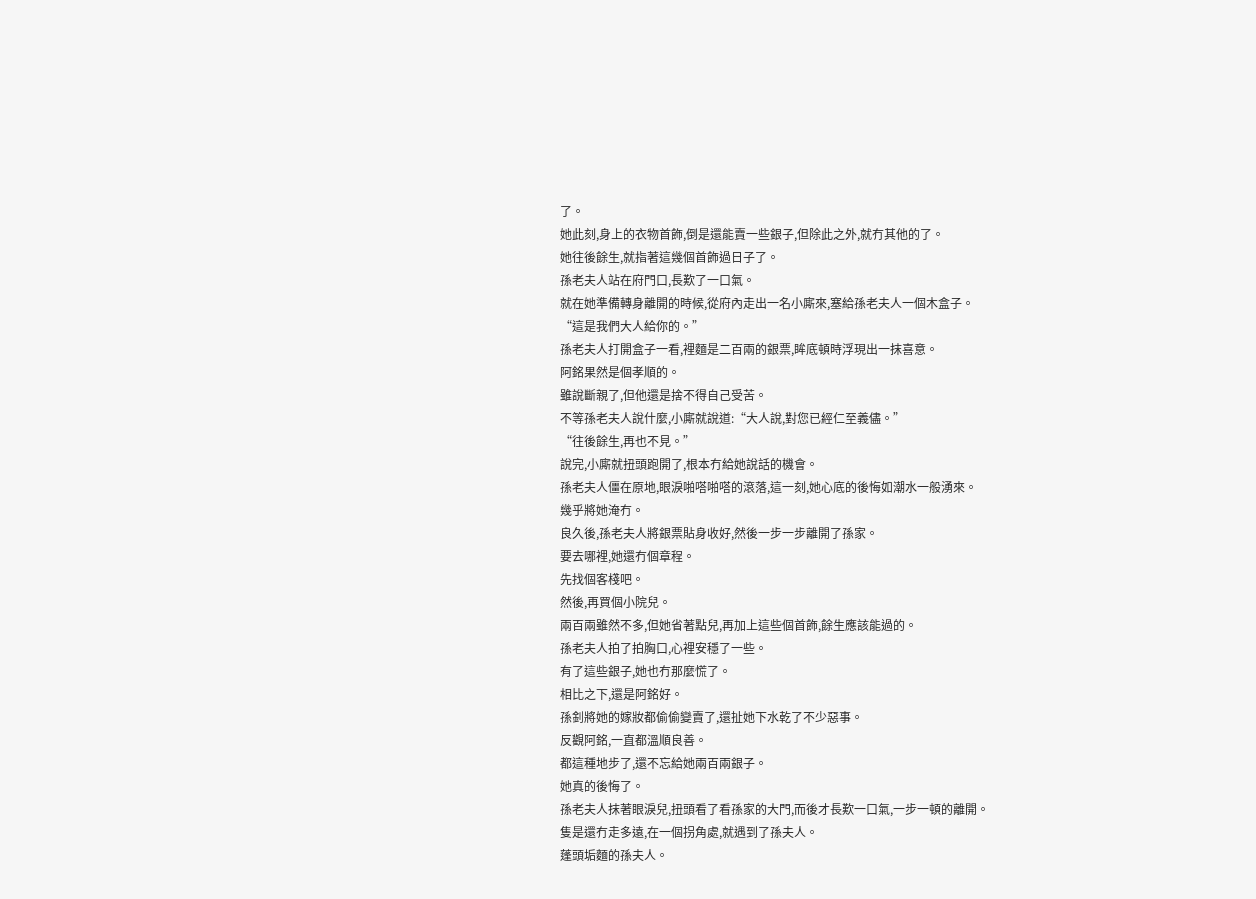了。
她此刻,身上的衣物首飾,倒是還能賣一些銀子,但除此之外,就冇其他的了。
她往後餘生,就指著這幾個首飾過日子了。
孫老夫人站在府門口,長歎了一口氣。
就在她準備轉身離開的時候,從府內走出一名小廝來,塞給孫老夫人一個木盒子。
“這是我們大人給你的。”
孫老夫人打開盒子一看,裡麵是二百兩的銀票,眸底頓時浮現出一抹喜意。
阿銘果然是個孝順的。
雖說斷親了,但他還是捨不得自己受苦。
不等孫老夫人說什麼,小廝就說道:“大人說,對您已經仁至義儘。”
“往後餘生,再也不見。”
說完,小廝就扭頭跑開了,根本冇給她說話的機會。
孫老夫人僵在原地,眼淚啪嗒啪嗒的滾落,這一刻,她心底的後悔如潮水一般湧來。
幾乎將她淹冇。
良久後,孫老夫人將銀票貼身收好,然後一步一步離開了孫家。
要去哪裡,她還冇個章程。
先找個客棧吧。
然後,再買個小院兒。
兩百兩雖然不多,但她省著點兒,再加上這些個首飾,餘生應該能過的。
孫老夫人拍了拍胸口,心裡安穩了一些。
有了這些銀子,她也冇那麼慌了。
相比之下,還是阿銘好。
孫釗將她的嫁妝都偷偷變賣了,還扯她下水乾了不少惡事。
反觀阿銘,一直都溫順良善。
都這種地步了,還不忘給她兩百兩銀子。
她真的後悔了。
孫老夫人抹著眼淚兒,扭頭看了看孫家的大門,而後才長歎一口氣,一步一頓的離開。
隻是還冇走多遠,在一個拐角處,就遇到了孫夫人。
蓬頭垢麵的孫夫人。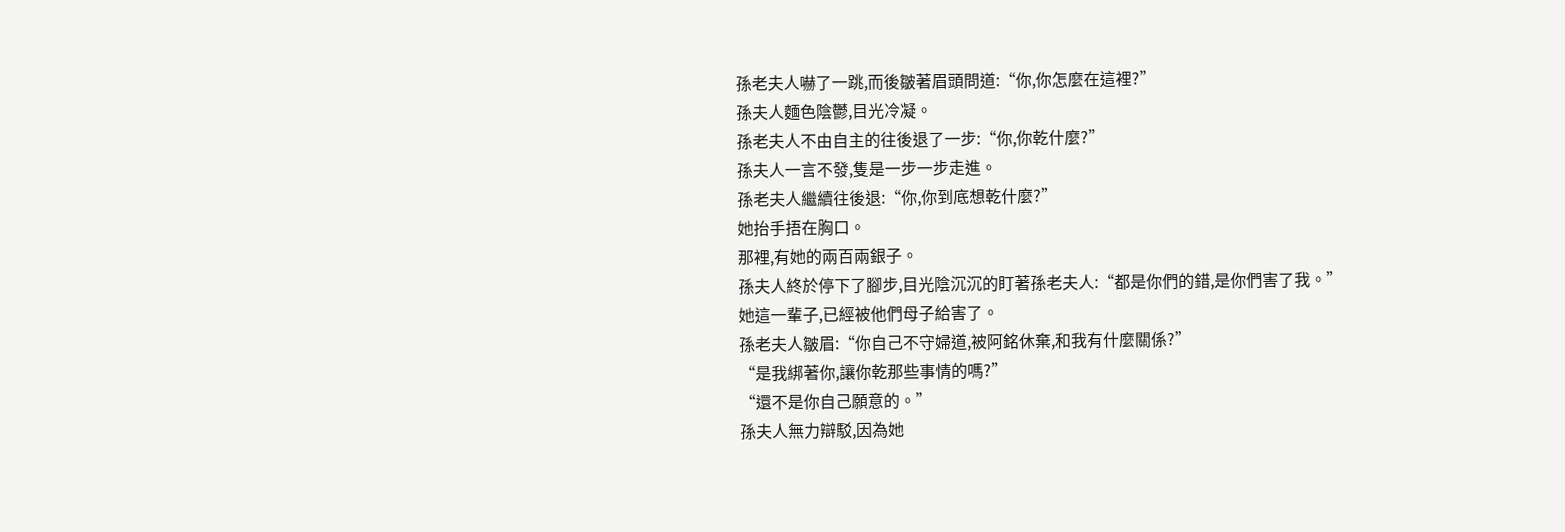孫老夫人嚇了一跳,而後皺著眉頭問道:“你,你怎麼在這裡?”
孫夫人麵色陰鬱,目光冷凝。
孫老夫人不由自主的往後退了一步:“你,你乾什麼?”
孫夫人一言不發,隻是一步一步走進。
孫老夫人繼續往後退:“你,你到底想乾什麼?”
她抬手捂在胸口。
那裡,有她的兩百兩銀子。
孫夫人終於停下了腳步,目光陰沉沉的盯著孫老夫人:“都是你們的錯,是你們害了我。”
她這一輩子,已經被他們母子給害了。
孫老夫人皺眉:“你自己不守婦道,被阿銘休棄,和我有什麼關係?”
“是我綁著你,讓你乾那些事情的嗎?”
“還不是你自己願意的。”
孫夫人無力辯駁,因為她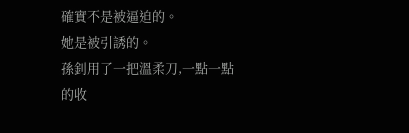確實不是被逼迫的。
她是被引誘的。
孫釗用了一把溫柔刀,一點一點的收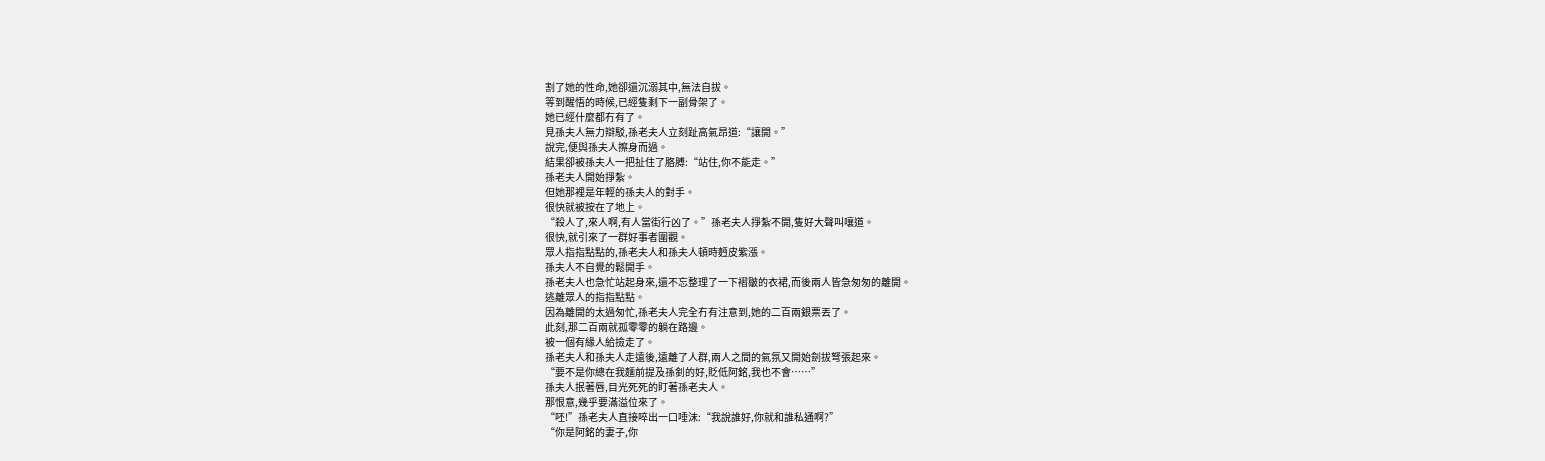割了她的性命,她卻還沉溺其中,無法自拔。
等到醒悟的時候,已經隻剩下一副骨架了。
她已經什麼都冇有了。
見孫夫人無力辯駁,孫老夫人立刻趾高氣昂道:“讓開。”
說完,便與孫夫人擦身而過。
結果卻被孫夫人一把扯住了胳膊:“站住,你不能走。”
孫老夫人開始掙紮。
但她那裡是年輕的孫夫人的對手。
很快就被按在了地上。
“殺人了,來人啊,有人當街行凶了。”孫老夫人掙紮不開,隻好大聲叫嚷道。
很快,就引來了一群好事者圍觀。
眾人指指點點的,孫老夫人和孫夫人頓時麪皮紫漲。
孫夫人不自覺的鬆開手。
孫老夫人也急忙站起身來,還不忘整理了一下褶皺的衣裙,而後兩人皆急匆匆的離開。
逃離眾人的指指點點。
因為離開的太過匆忙,孫老夫人完全冇有注意到,她的二百兩銀票丟了。
此刻,那二百兩就孤零零的躺在路邊。
被一個有緣人給撿走了。
孫老夫人和孫夫人走遠後,遠離了人群,兩人之間的氣氛又開始劍拔弩張起來。
“要不是你總在我麵前提及孫釗的好,貶低阿銘,我也不會……”
孫夫人抿著唇,目光死死的盯著孫老夫人。
那恨意,幾乎要滿溢位來了。
“呸!”孫老夫人直接啐出一口唾沫:“我說誰好,你就和誰私通啊?”
“你是阿銘的妻子,你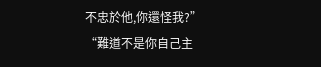不忠於他,你還怪我?”
“難道不是你自己主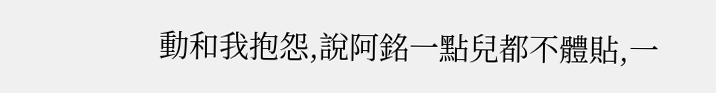動和我抱怨,說阿銘一點兒都不體貼,一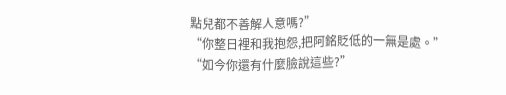點兒都不善解人意嗎?”
“你整日裡和我抱怨,把阿銘貶低的一無是處。”
“如今你還有什麼臉說這些?”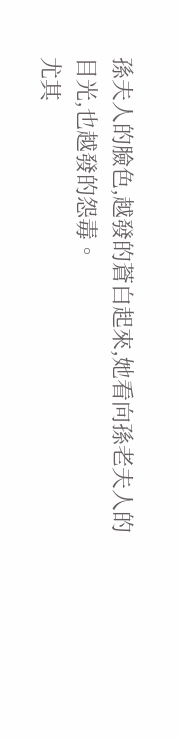孫夫人的臉色,越發的蒼白起來,她看向孫老夫人的目光,也越發的怨毒。
尤其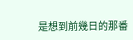是想到前幾日的那番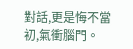對話,更是悔不當初,氣衝腦門。